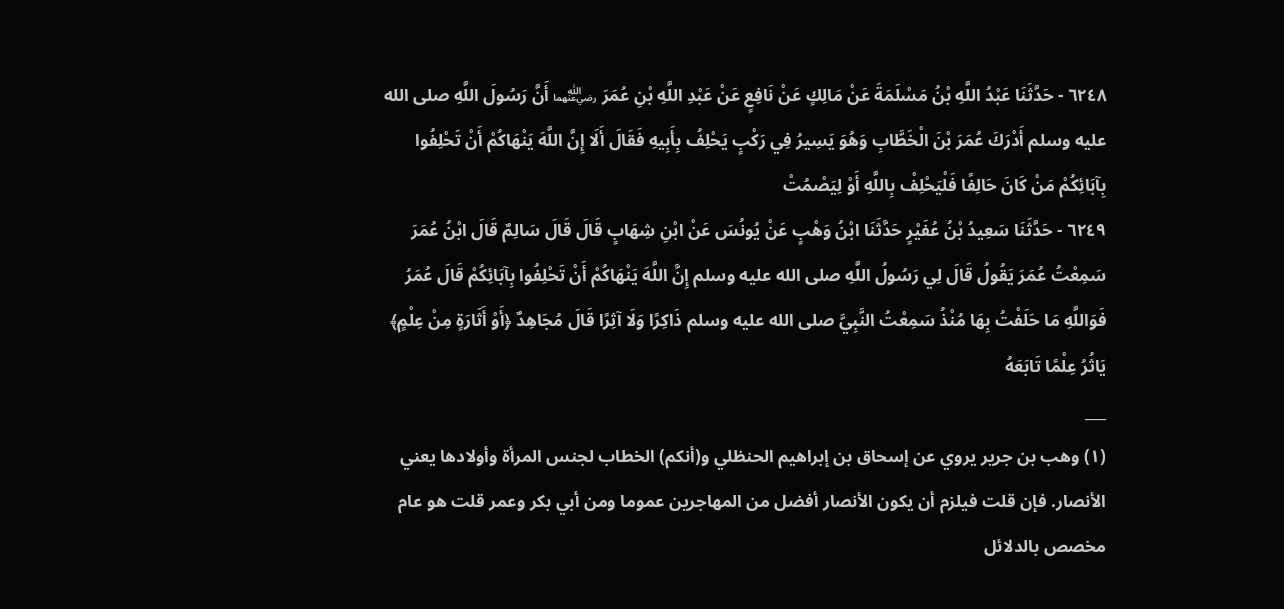٦٢٤٨ - حَدَّثَنَا عَبْدُ اللَّهِ بْنُ مَسْلَمَةَ عَنْ مَالِكٍ عَنْ نَافِعٍ عَنْ عَبْدِ اللَّهِ بْنِ عُمَرَ ﵄ أَنَّ رَسُولَ اللَّهِ صلى الله عليه وسلم أَدْرَكَ عُمَرَ بْنَ الْخَطَّابِ وَهُوَ يَسِيرُ فِي رَكْبٍ يَحْلِفُ بِأَبِيهِ فَقَالَ أَلَا إِنَّ اللَّهَ يَنْهَاكُمْ أَنْ تَحْلِفُوا بِآبَائِكُمْ مَنْ كَانَ حَالِفًا فَلْيَحْلِفْ بِاللَّهِ أَوْ لِيَصْمُتْ
٦٢٤٩ - حَدَّثَنَا سَعِيدُ بْنُ عُفَيْرٍ حَدَّثَنَا ابْنُ وَهْبٍ عَنْ يُونُسَ عَنْ ابْنِ شِهَابٍ قَالَ قَالَ سَالِمٌ قَالَ ابْنُ عُمَرَ سَمِعْتُ عُمَرَ يَقُولُ قَالَ لِي رَسُولُ اللَّهِ صلى الله عليه وسلم إِنَّ اللَّهَ يَنْهَاكُمْ أَنْ تَحْلِفُوا بِآبَائِكُمْ قَالَ عُمَرُ فَوَاللَّهِ مَا حَلَفْتُ بِهَا مُنْذُ سَمِعْتُ النَّبِيَّ صلى الله عليه وسلم ذَاكِرًا وَلَا آثِرًا قَالَ مُجَاهِدٌ ﴿أَوْ أَثَارَةٍ مِنْ عِلْمٍ﴾ يَاثُرُ عِلْمًا تَابَعَهُ
___
(١) وهب بن جرير يروي عن إسحاق بن إبراهيم الحنظلي و(أنكم) الخطاب لجنس المرأة وأولادها يعني الأنصار. فإن قلت فيلزم أن يكون الأنصار أفضل من المهاجرين عموما ومن أبي بكر وعمر قلت هو عام مخصص بالدلائل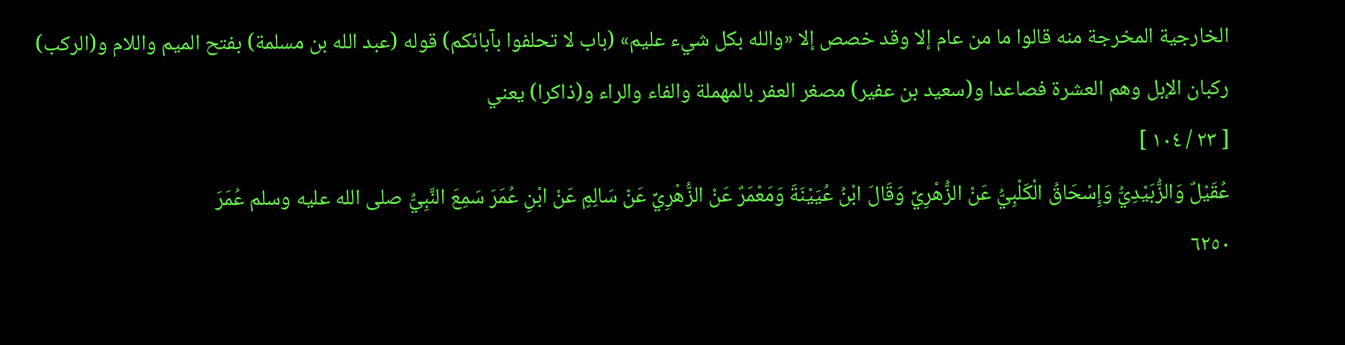الخارجية المخرجة منه قالوا ما من عام إلا وقد خصص إلا «والله بكل شيء عليم» (باب لا تحلفوا بآبائكم) قوله (عبد الله بن مسلمة) بفتح الميم واللام و(الركب) ركبان الإبل وهم العشرة فصاعدا و(سعيد بن عفير) مصغر العفر بالمهملة والفاء والراء و(ذاكرا) يعني
[ ٢٣ / ١٠٤ ]
عُقَيْلٌ وَالزُّبَيْدِيُّ وَإِسْحَاقُ الْكَلْبِيُّ عَنْ الزُّهْرِيِّ وَقَالَ ابْنُ عُيَيْنَةَ وَمَعْمَرٌ عَنْ الزُّهْرِيِّ عَنْ سَالِمٍ عَنْ ابْنِ عُمَرَ سَمِعَ النَّبِيُّ صلى الله عليه وسلم عُمَرَ
٦٢٥٠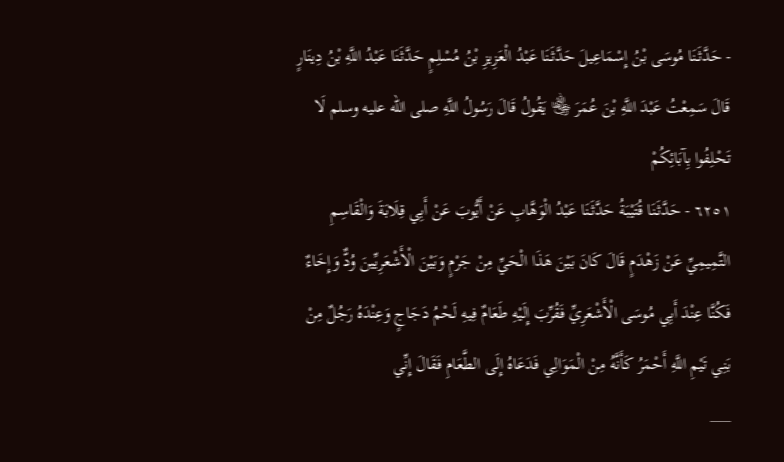- حَدَّثَنَا مُوسَى بْنُ إِسْمَاعِيلَ حَدَّثَنَا عَبْدُ الْعَزِيزِ بْنُ مُسْلِمٍ حَدَّثَنَا عَبْدُ اللَّهِ بْنُ دِينَارٍ قَالَ سَمِعْتُ عَبْدَ اللَّهِ بْنَ عُمَرَ ﵄ يَقُولُ قَالَ رَسُولُ اللَّهِ صلى الله عليه وسلم لَا تَحْلِفُوا بِآبَائِكُمْ
٦٢٥١ - حَدَّثَنَا قُتَيْبَةُ حَدَّثَنَا عَبْدُ الْوَهَّابِ عَنْ أَيُّوبَ عَنْ أَبِي قِلَابَةَ وَالْقَاسِمِ التَّمِيمِيِّ عَنْ زَهْدَمٍ قَالَ كَانَ بَيْنَ هَذَا الْحَيِّ مِنْ جَرْمٍ وَبَيْنَ الْأَشْعَرِيِّينَ وُدٌّ وَإِخَاءٌ فَكُنَّا عِنْدَ أَبِي مُوسَى الْأَشْعَرِيِّ فَقُرِّبَ إِلَيْهِ طَعَامٌ فِيهِ لَحْمُ دَجَاجٍ وَعِنْدَهُ رَجُلٌ مِنْ بَنِي تَيْمِ اللَّهِ أَحْمَرُ كَأَنَّهُ مِنْ الْمَوَالِي فَدَعَاهُ إِلَى الطَّعَامِ فَقَالَ إِنِّي
___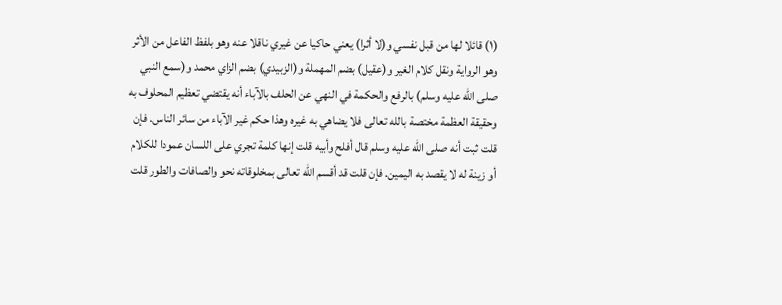(١) قائلا لها من قبل نفسي و(لا أثرا) يعني حاكيا عن غيري ناقلا عنه وهو بلفظ الفاعل من الأثر وهو الرواية ونقل كلام الغير و(عقيل) بضم المهملة و(الزبيدي) بضم الزاي محمد و(سمع النبي صلى الله عليه وسلم) بالرفع والحكمة في النهي عن الحلف بالآباء أنه يقتضي تعظيم المحلوف به وحقيقة العظمة مختصة بالله تعالى فلا يضاهي به غيره وهذا حكم غير الآباء من سائر الناس. فإن قلت ثبت أنه صلى الله عليه وسلم قال أفلح وأبيه قلت إنها كلمة تجري على اللسان عمودا للكلام أو زينة له لا يقصد به اليمين. فإن قلت قد أقسم الله تعالى بمخلوقاته نحو والصافات والطور قلت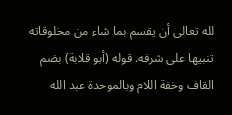لله تعالى أن يقسم بما شاء من مخلوقاته تنبيها على شرفه. قوله (أبو قلابة) بضم القاف وخفة اللام وبالموحدة عبد الله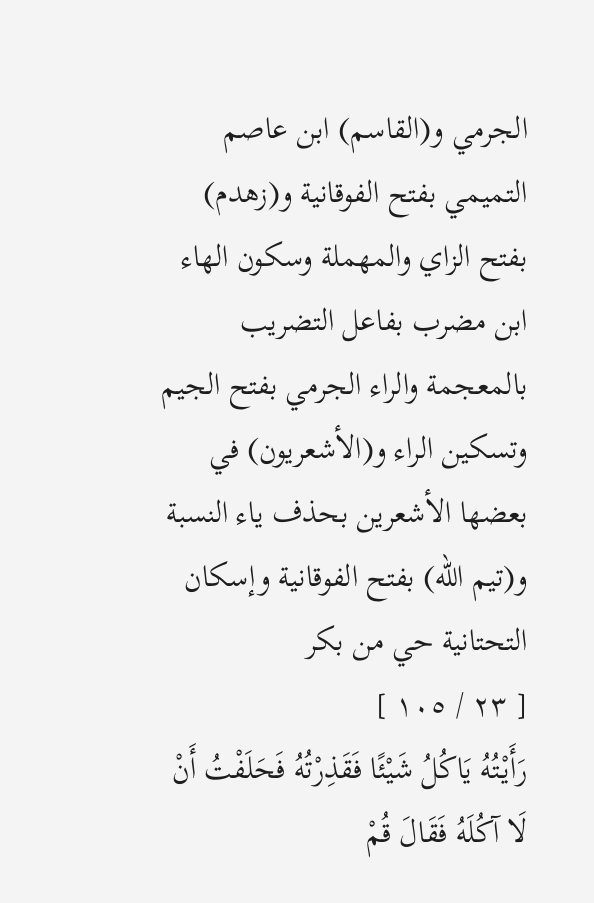الجرمي و(القاسم) ابن عاصم التميمي بفتح الفوقانية و(زهدم) بفتح الزاي والمهملة وسكون الهاء ابن مضرب بفاعل التضريب بالمعجمة والراء الجرمي بفتح الجيم وتسكين الراء و(الأشعريون) في بعضها الأشعرين بحذف ياء النسبة و(تيم الله) بفتح الفوقانية وإسكان التحتانية حي من بكر
[ ٢٣ / ١٠٥ ]
رَأَيْتُهُ يَاكُلُ شَيْئًا فَقَذِرْتُهُ فَحَلَفْتُ أَنْ لَا آكُلَهُ فَقَالَ قُمْ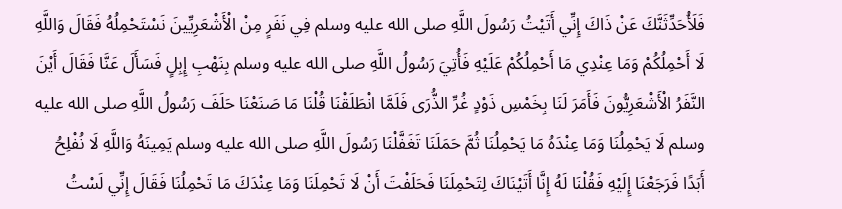فَلَأُحَدِّثَنَّكَ عَنْ ذَاكَ إِنِّي أَتَيْتُ رَسُولَ اللَّهِ صلى الله عليه وسلم فِي نَفَرٍ مِنْ الْأَشْعَرِيِّينَ نَسْتَحْمِلُهُ فَقَالَ وَاللَّهِ لَا أَحْمِلُكُمْ وَمَا عِنْدِي مَا أَحْمِلُكُمْ عَلَيْهِ فَأُتِيَ رَسُولُ اللَّهِ صلى الله عليه وسلم بِنَهْبِ إِبِلٍ فَسَأَلَ عَنَّا فَقَالَ أَيْنَ النَّفَرُ الْأَشْعَرِيُّونَ فَأَمَرَ لَنَا بِخَمْسِ ذَوْدٍ غُرِّ الذُّرَى فَلَمَّا انْطَلَقْنَا قُلْنَا مَا صَنَعْنَا حَلَفَ رَسُولُ اللَّهِ صلى الله عليه وسلم لَا يَحْمِلُنَا وَمَا عِنْدَهُ مَا يَحْمِلُنَا ثُمَّ حَمَلَنَا تَغَفَّلْنَا رَسُولَ اللَّهِ صلى الله عليه وسلم يَمِينَهُ وَاللَّهِ لَا نُفْلِحُ أَبَدًا فَرَجَعْنَا إِلَيْهِ فَقُلْنَا لَهُ إِنَّا أَتَيْنَاكَ لِتَحْمِلَنَا فَحَلَفْتَ أَنْ لَا تَحْمِلَنَا وَمَا عِنْدَكَ مَا تَحْمِلُنَا فَقَالَ إِنِّي لَسْتُ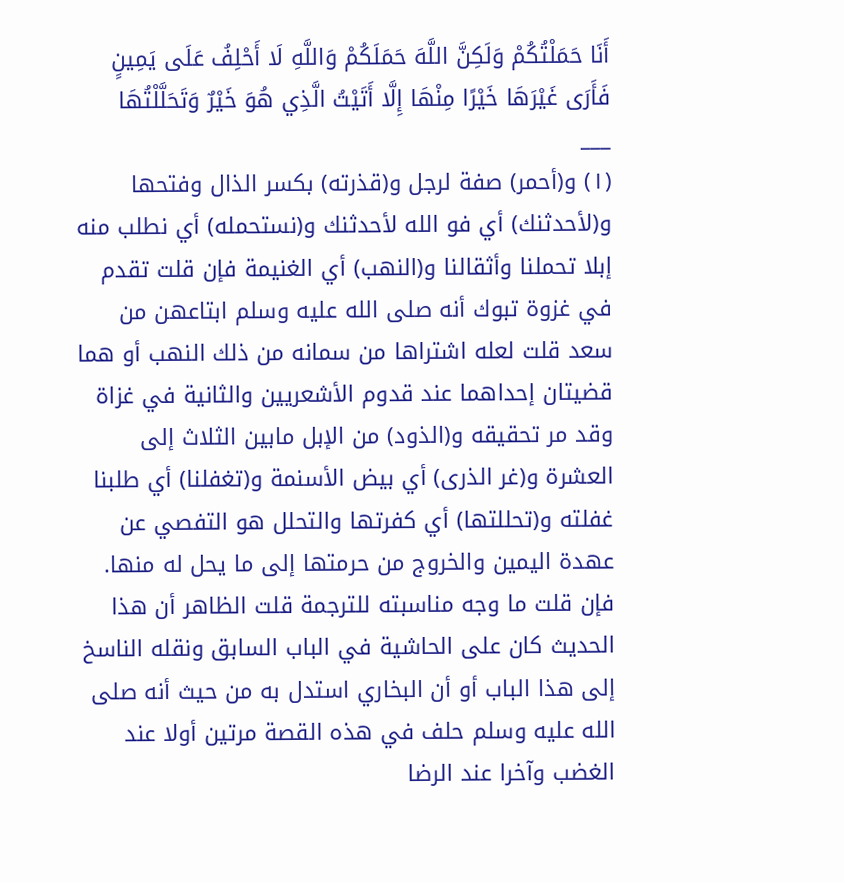أَنَا حَمَلْتُكُمْ وَلَكِنَّ اللَّهَ حَمَلَكُمْ وَاللَّهِ لَا أَحْلِفُ عَلَى يَمِينٍ فَأَرَى غَيْرَهَا خَيْرًا مِنْهَا إِلَّا أَتَيْتُ الَّذِي هُوَ خَيْرٌ وَتَحَلَّلْتُهَا
___
(١) و(أحمر) صفة لرجل و(قذرته) بكسر الذال وفتحها و(لأحدثنك) أي فو الله لأحدثنك و(نستحمله) أي نطلب منه إبلا تحملنا وأثقالنا و(النهب) أي الغنيمة فإن قلت تقدم في غزوة تبوك أنه صلى الله عليه وسلم ابتاعهن من سعد قلت لعله اشتراها من سمانه من ذلك النهب أو هما قضيتان إحداهما عند قدوم الأشعريين والثانية في غزاة وقد مر تحقيقه و(الذود) من الإبل مابين الثلاث إلى العشرة و(غر الذرى) أي بيض الأسنمة و(تغفلنا) أي طلبنا غفلته و(تحللتها) أي كفرتها والتحلل هو التفصي عن عهدة اليمين والخروج من حرمتها إلى ما يحل له منها. فإن قلت ما وجه مناسبته للترجمة قلت الظاهر أن هذا الحديث كان على الحاشية في الباب السابق ونقله الناسخ إلى هذا الباب أو أن البخاري استدل به من حيث أنه صلى الله عليه وسلم حلف في هذه القصة مرتين أولا عند الغضب وآخرا عند الرضا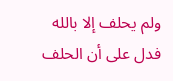ولم يحلف إلا بالله فدل على أن الحلف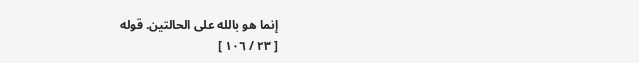إنما هو بالله على الحالتين. قوله
[ ٢٣ / ١٠٦ ]